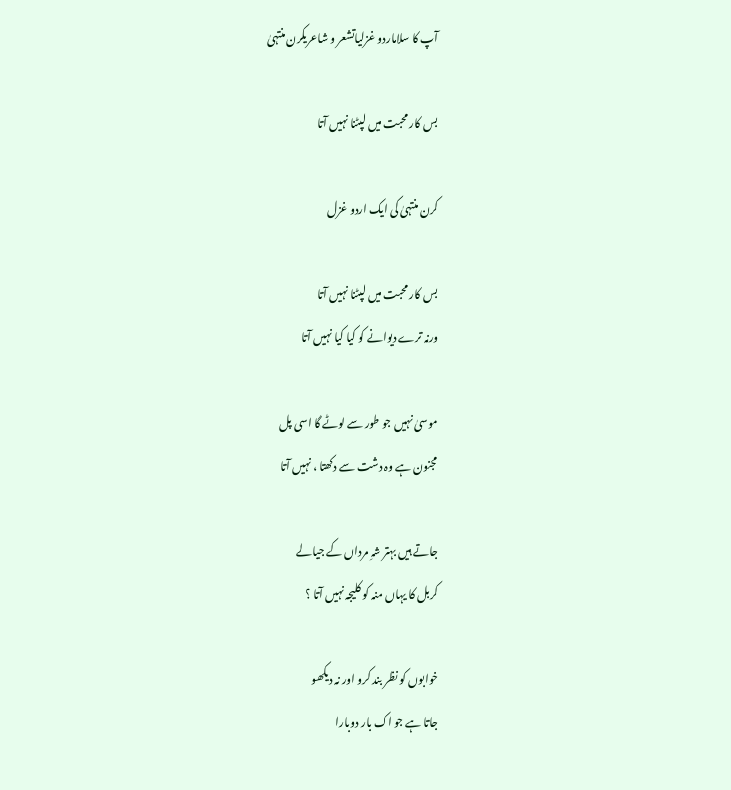آپ کا سلاماردو غزلیاتشعر و شاعریکرن منتہیٰ

بس کار محبت میں لپٹنا نہیں آتا

کرن منتہیٰ کی ایک اردو غزل

بس کار محبت میں لپٹنا نہیں آتا
ورنہ ترے دیوانے کو کیا کیا نہیں آتا

موسیٰ نہیں جو طور سے لوٹے گا اسی پل
مجنون ہے وہ دشت سے دکھتا ، نہیں آتا

جاتے ہیں بہتر شہِ مرداں کے جیالے
کربل کا یہاں منہ کو کلیجہ نہیں آتا ؟

خوابوں کو نظر بند کرو اور نہ دیکھو
جاتا ہے جو اک بار دوبارا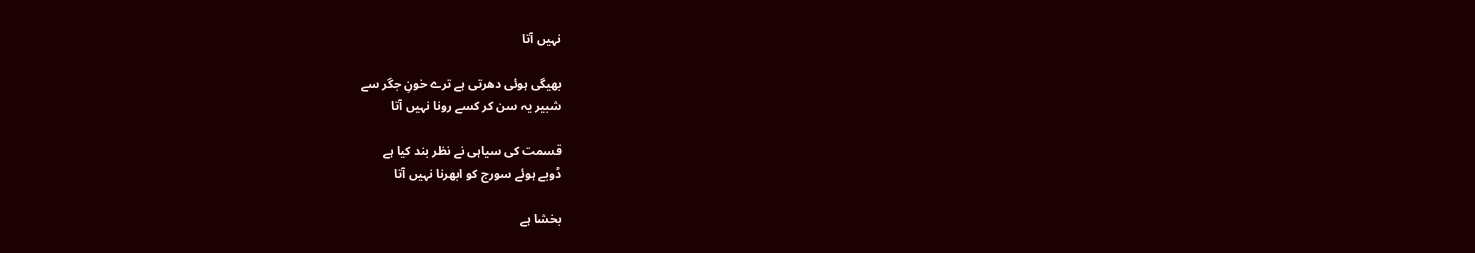نہیں آتا

بھیگی ہوئی دھرتی ہے ترے خونِ جگر سے
شبیر یہ سن کر کسے رونا نہیں آتا

قسمت کی سیاہی نے نظر بند کیا ہے
ڈوبے ہوئے سورج کو ابھرنا نہیں آتا

بخشا ہے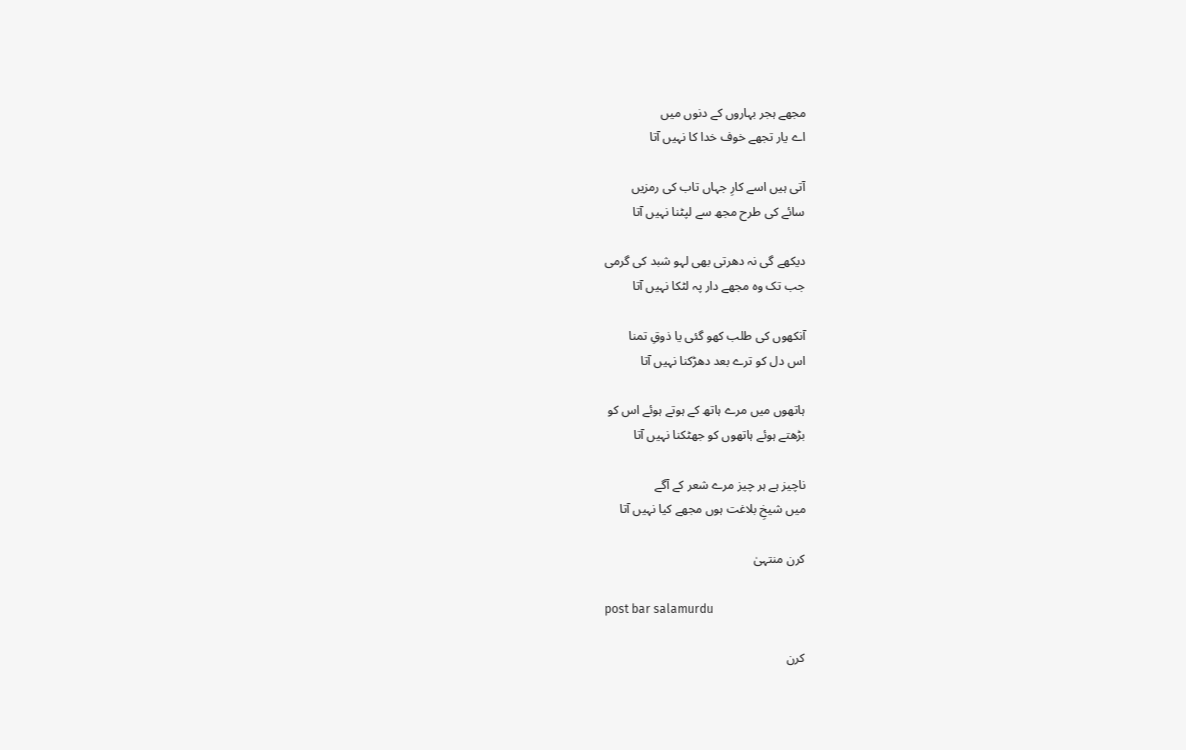مجھے ہجر بہاروں کے دنوں میں
اے یار تجھے خوف خدا کا نہیں آتا

آتی ہیں اسے کارِ جہاں تاب کی رمزیں
سائے کی طرح مجھ سے لپٹنا نہیں آتا

دیکھے گی نہ دھرتی بھی لہو شبد کی گرمی
جب تک وہ مجھے دار پہ لٹکا نہیں آتا

آنکھوں کی طلب کھو گئی یا ذوقِ تمنا
اس دل کو ترے بعد دھڑکنا نہیں آتا

ہاتھوں میں مرے ہاتھ کے ہوتے ہوئے اس کو
بڑھتے ہوئے ہاتھوں کو جھٹکنا نہیں آتا

ناچیز ہے ہر چیز مرے شعر کے آگے
میں شیخِ بلاغت ہوں مجھے کیا نہیں آتا

کرن منتہیٰ

post bar salamurdu

کرن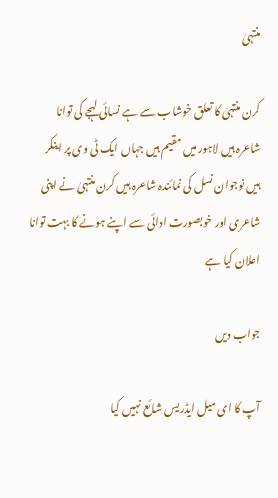منتہیٰ

کرن منتہیٰ کا تعلق خوشاب سے ہے نسائی لہجے کی توانا شاعرہ ہیں لاہور میں مقیم ہیں جہاں ایک ٹی وی پر اینکر ہیں نوجوان نسل کی نمائندہ شاعرہ ہیں کرن منتہیٰ نے اپنی شاعری اور خوبصورت ادائی سے اپنے ہونے کا بہت توانا اعلان کیا ہے

جواب دیں

آپ کا ای میل ایڈریس شائع نہیں کیا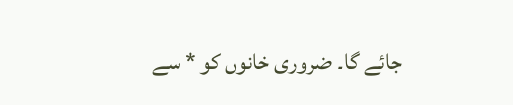جائے گا۔ ضروری خانوں کو * سے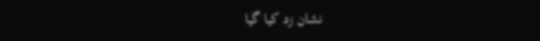نشان زد کیا گیا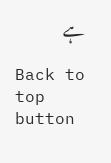ہے

Back to top button